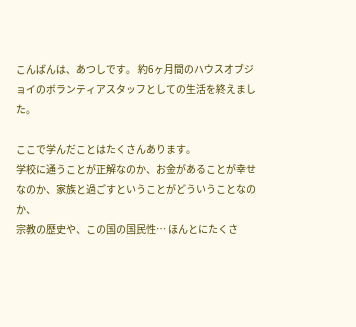こんばんは、あつしです。 約6ヶ月間のハウスオブジョイのボランティアスタッフとしての生活を終えました。

ここで学んだことはたくさんあります。
学校に通うことが正解なのか、お金があることが幸せなのか、家族と過ごすということがどういうことなのか、
宗教の歴史や、この国の国民性… ほんとにたくさ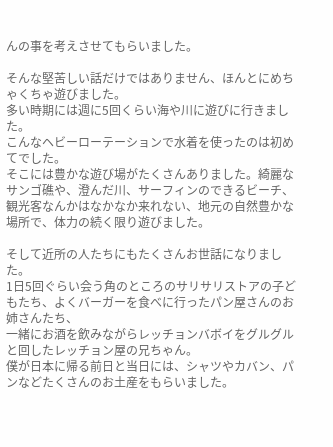んの事を考えさせてもらいました。

そんな堅苦しい話だけではありません、ほんとにめちゃくちゃ遊びました。
多い時期には週に5回くらい海や川に遊びに行きました。
こんなヘビーローテーションで水着を使ったのは初めてでした。
そこには豊かな遊び場がたくさんありました。綺麗なサンゴ礁や、澄んだ川、サーフィンのできるビーチ、
観光客なんかはなかなか来れない、地元の自然豊かな場所で、体力の続く限り遊びました。

そして近所の人たちにもたくさんお世話になりました。
1日5回ぐらい会う角のところのサリサリストアの子どもたち、よくバーガーを食べに行ったパン屋さんのお姉さんたち、
一緒にお酒を飲みながらレッチョンバボイをグルグルと回したレッチョン屋の兄ちゃん。
僕が日本に帰る前日と当日には、シャツやカバン、パンなどたくさんのお土産をもらいました。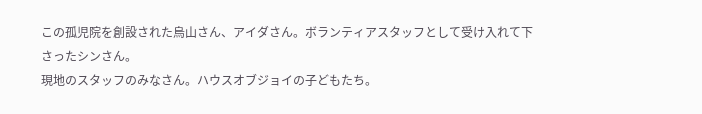この孤児院を創設された烏山さん、アイダさん。ボランティアスタッフとして受け入れて下さったシンさん。
現地のスタッフのみなさん。ハウスオブジョイの子どもたち。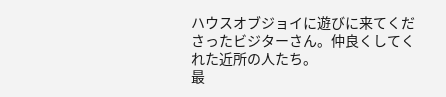ハウスオブジョイに遊びに来てくださったビジターさん。仲良くしてくれた近所の人たち。
最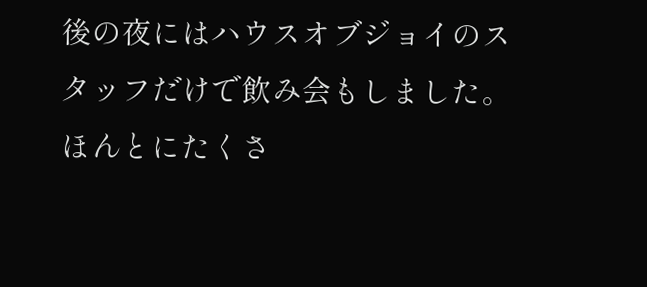後の夜にはハウスオブジョイのスタッフだけで飲み会もしました。 ほんとにたくさ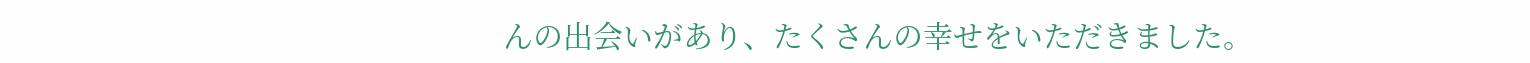んの出会いがあり、たくさんの幸せをいただきました。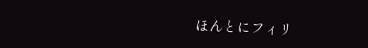ほんとにフィリ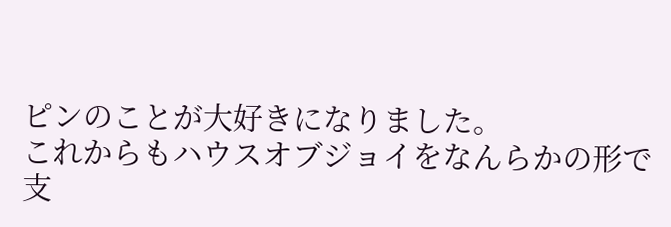ピンのことが大好きになりました。
これからもハウスオブジョイをなんらかの形で支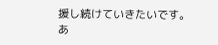援し続けていきたいです。 あ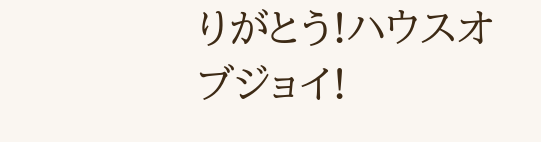りがとう!ハウスオブジョイ!